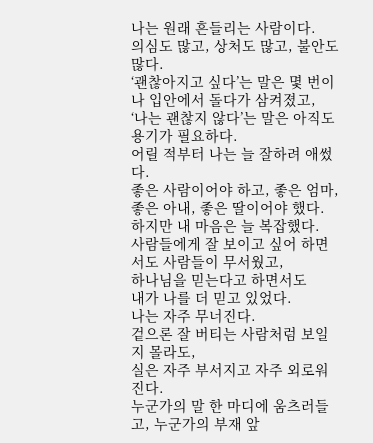나는 원래 흔들리는 사람이다.
의심도 많고, 상처도 많고, 불안도 많다.
‘괜찮아지고 싶다’는 말은 몇 번이나 입안에서 돌다가 삼켜졌고,
‘나는 괜찮지 않다’는 말은 아직도 용기가 필요하다.
어릴 적부터 나는 늘 잘하려 애썼다.
좋은 사람이어야 하고, 좋은 엄마, 좋은 아내, 좋은 딸이어야 했다.
하지만 내 마음은 늘 복잡했다.
사람들에게 잘 보이고 싶어 하면서도 사람들이 무서웠고,
하나님을 믿는다고 하면서도
내가 나를 더 믿고 있었다.
나는 자주 무너진다.
겉으론 잘 버티는 사람처럼 보일지 몰라도,
실은 자주 부서지고 자주 외로워진다.
누군가의 말 한 마디에 움츠러들고, 누군가의 부재 앞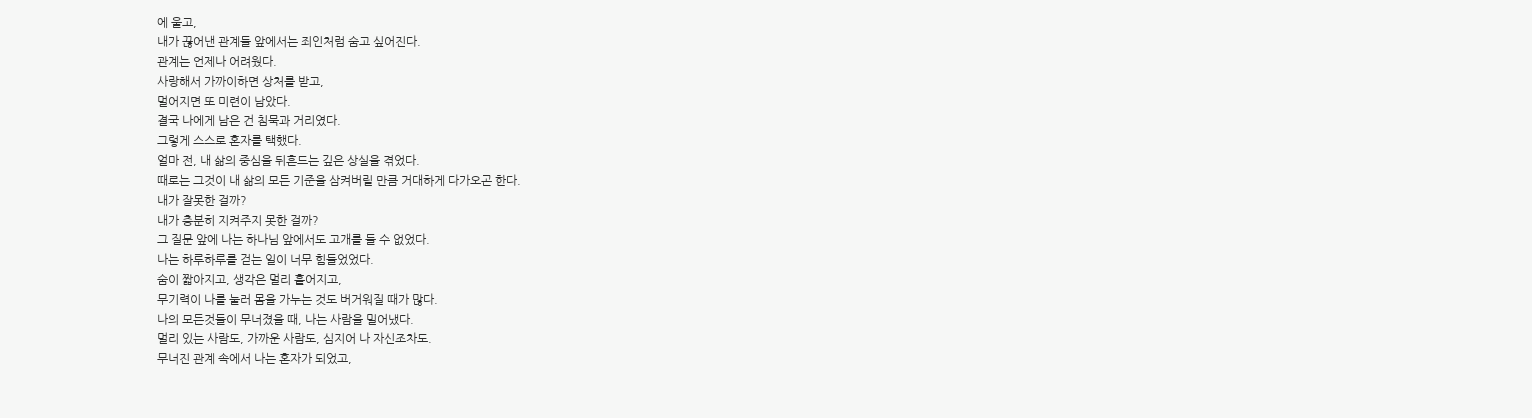에 울고,
내가 끊어낸 관계들 앞에서는 죄인처럼 숨고 싶어진다.
관계는 언제나 어려웠다.
사랑해서 가까이하면 상처를 받고,
멀어지면 또 미련이 남았다.
결국 나에게 남은 건 침묵과 거리였다.
그렇게 스스로 혼자를 택했다.
얼마 전, 내 삶의 중심을 뒤흔드는 깊은 상실을 겪었다.
때로는 그것이 내 삶의 모든 기준을 삼켜버릴 만큼 거대하게 다가오곤 한다.
내가 잘못한 걸까?
내가 충분히 지켜주지 못한 걸까?
그 질문 앞에 나는 하나님 앞에서도 고개를 들 수 없었다.
나는 하루하루를 걷는 일이 너무 힘들었었다.
숨이 짧아지고, 생각은 멀리 흩어지고,
무기력이 나를 눌러 몸을 가누는 것도 버거워질 때가 많다.
나의 모든것들이 무너졌을 때, 나는 사람을 밀어냈다.
멀리 있는 사람도, 가까운 사람도, 심지어 나 자신조차도.
무너진 관계 속에서 나는 혼자가 되었고,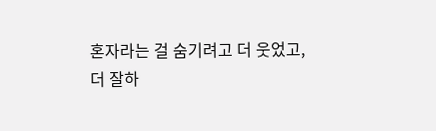혼자라는 걸 숨기려고 더 웃었고,
더 잘하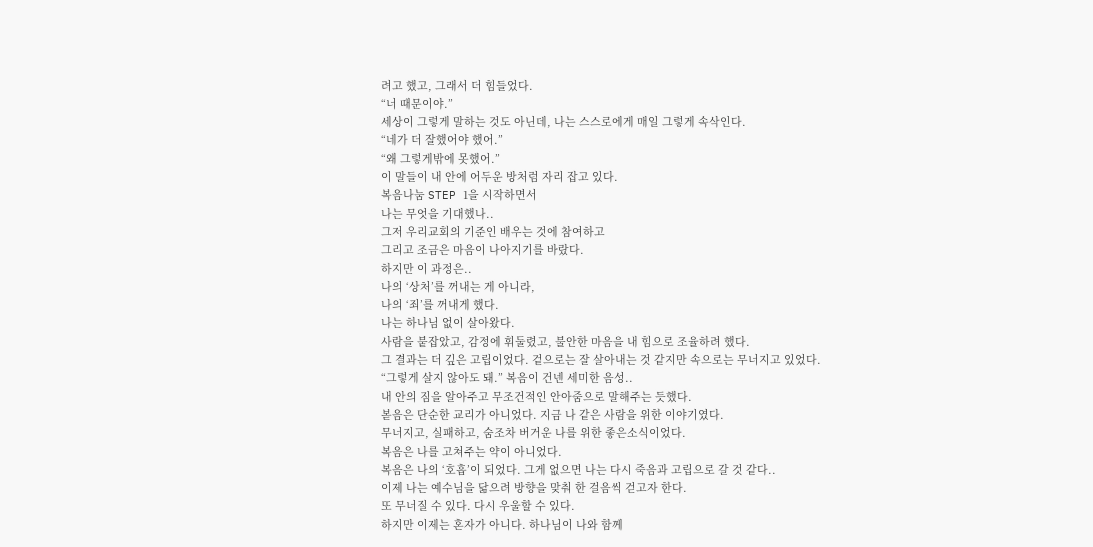려고 했고, 그래서 더 힘들었다.
“너 때문이야.”
세상이 그렇게 말하는 것도 아닌데, 나는 스스로에게 매일 그렇게 속삭인다.
“네가 더 잘했어야 했어.”
“왜 그렇게밖에 못했어.”
이 말들이 내 안에 어두운 방처럼 자리 잡고 있다.
복음나눔 STEP 1을 시작하면서
나는 무엇을 기대했나..
그저 우리교회의 기준인 배우는 것에 참여하고
그리고 조금은 마음이 나아지기를 바랐다.
하지만 이 과정은..
나의 ‘상처’를 꺼내는 게 아니라,
나의 ‘죄’를 꺼내게 했다.
나는 하나님 없이 살아왔다.
사람을 붙잡았고, 감정에 휘둘렸고, 불안한 마음을 내 힘으로 조율하려 했다.
그 결과는 더 깊은 고립이었다. 겉으로는 잘 살아내는 것 같지만 속으로는 무너지고 있었다.
“그렇게 살지 않아도 돼.” 복음이 건넨 세미한 음성..
내 안의 짐을 알아주고 무조건적인 안아줌으로 말해주는 듯했다.
볻음은 단순한 교리가 아니었다. 지금 나 같은 사람을 위한 이야기였다.
무너지고, 실패하고, 숨조차 버거운 나를 위한 좋은소식이었다.
복음은 나를 고쳐주는 약이 아니었다.
복음은 나의 ‘호흡’이 되었다. 그게 없으면 나는 다시 죽음과 고립으로 갈 것 같다..
이제 나는 예수님을 닮으려 방향을 맞춰 한 걸음씩 걷고자 한다.
또 무너질 수 있다. 다시 우울할 수 있다.
하지만 이제는 혼자가 아니다. 하나님이 나와 함께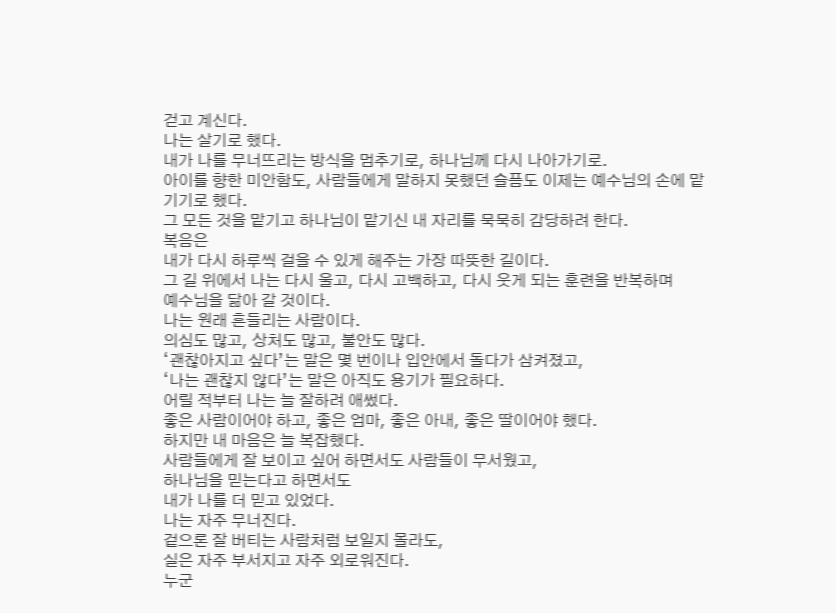걷고 계신다.
나는 살기로 했다.
내가 나를 무너뜨리는 방식을 멈추기로, 하나님께 다시 나아가기로.
아이를 향한 미안함도, 사람들에게 말하지 못했던 슬픔도 이제는 예수님의 손에 맡기기로 했다.
그 모든 것을 맡기고 하나님이 맡기신 내 자리를 묵묵히 감당하려 한다.
복음은
내가 다시 하루씩 걸을 수 있게 해주는 가장 따뜻한 길이다.
그 길 위에서 나는 다시 울고, 다시 고백하고, 다시 웃게 되는 훈련을 반복하며
예수님을 닮아 갈 것이다.
나는 원래 흔들리는 사람이다.
의심도 많고, 상처도 많고, 불안도 많다.
‘괜찮아지고 싶다’는 말은 몇 번이나 입안에서 돌다가 삼켜졌고,
‘나는 괜찮지 않다’는 말은 아직도 용기가 필요하다.
어릴 적부터 나는 늘 잘하려 애썼다.
좋은 사람이어야 하고, 좋은 엄마, 좋은 아내, 좋은 딸이어야 했다.
하지만 내 마음은 늘 복잡했다.
사람들에게 잘 보이고 싶어 하면서도 사람들이 무서웠고,
하나님을 믿는다고 하면서도
내가 나를 더 믿고 있었다.
나는 자주 무너진다.
겉으론 잘 버티는 사람처럼 보일지 몰라도,
실은 자주 부서지고 자주 외로워진다.
누군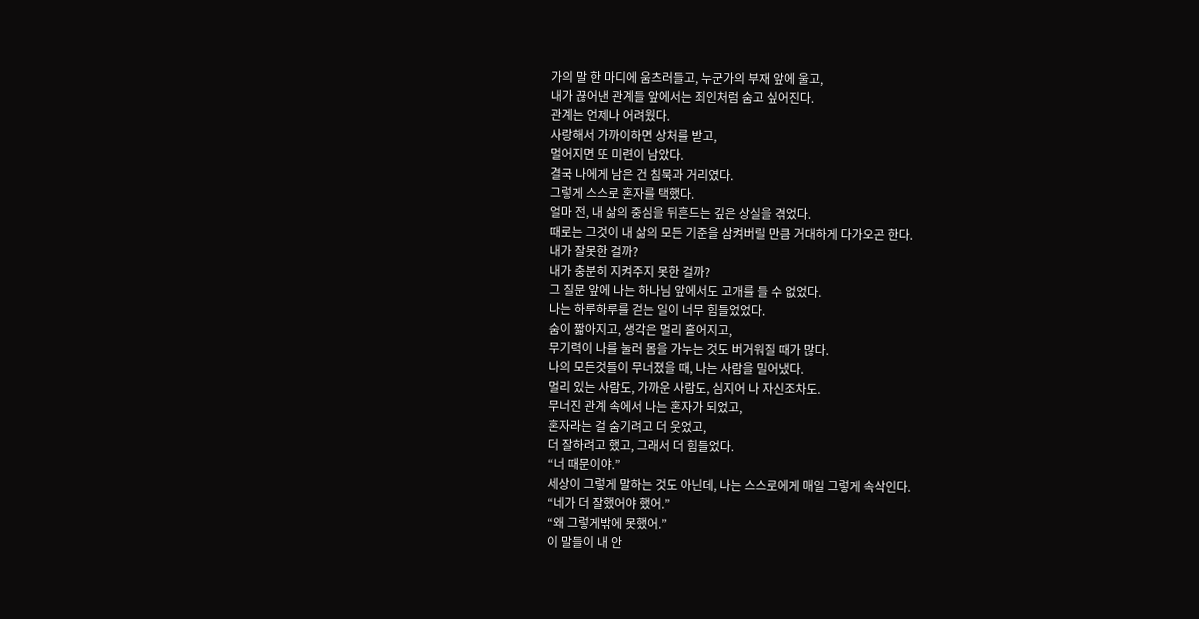가의 말 한 마디에 움츠러들고, 누군가의 부재 앞에 울고,
내가 끊어낸 관계들 앞에서는 죄인처럼 숨고 싶어진다.
관계는 언제나 어려웠다.
사랑해서 가까이하면 상처를 받고,
멀어지면 또 미련이 남았다.
결국 나에게 남은 건 침묵과 거리였다.
그렇게 스스로 혼자를 택했다.
얼마 전, 내 삶의 중심을 뒤흔드는 깊은 상실을 겪었다.
때로는 그것이 내 삶의 모든 기준을 삼켜버릴 만큼 거대하게 다가오곤 한다.
내가 잘못한 걸까?
내가 충분히 지켜주지 못한 걸까?
그 질문 앞에 나는 하나님 앞에서도 고개를 들 수 없었다.
나는 하루하루를 걷는 일이 너무 힘들었었다.
숨이 짧아지고, 생각은 멀리 흩어지고,
무기력이 나를 눌러 몸을 가누는 것도 버거워질 때가 많다.
나의 모든것들이 무너졌을 때, 나는 사람을 밀어냈다.
멀리 있는 사람도, 가까운 사람도, 심지어 나 자신조차도.
무너진 관계 속에서 나는 혼자가 되었고,
혼자라는 걸 숨기려고 더 웃었고,
더 잘하려고 했고, 그래서 더 힘들었다.
“너 때문이야.”
세상이 그렇게 말하는 것도 아닌데, 나는 스스로에게 매일 그렇게 속삭인다.
“네가 더 잘했어야 했어.”
“왜 그렇게밖에 못했어.”
이 말들이 내 안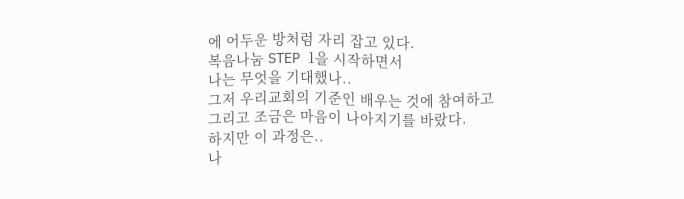에 어두운 방처럼 자리 잡고 있다.
복음나눔 STEP 1을 시작하면서
나는 무엇을 기대했나..
그저 우리교회의 기준인 배우는 것에 참여하고
그리고 조금은 마음이 나아지기를 바랐다.
하지만 이 과정은..
나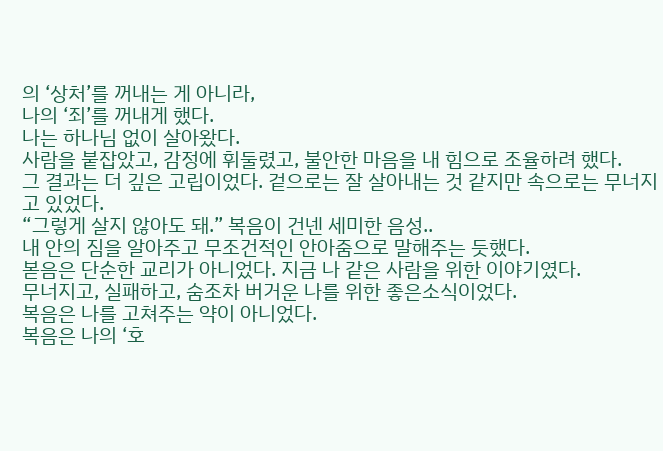의 ‘상처’를 꺼내는 게 아니라,
나의 ‘죄’를 꺼내게 했다.
나는 하나님 없이 살아왔다.
사람을 붙잡았고, 감정에 휘둘렸고, 불안한 마음을 내 힘으로 조율하려 했다.
그 결과는 더 깊은 고립이었다. 겉으로는 잘 살아내는 것 같지만 속으로는 무너지고 있었다.
“그렇게 살지 않아도 돼.” 복음이 건넨 세미한 음성..
내 안의 짐을 알아주고 무조건적인 안아줌으로 말해주는 듯했다.
볻음은 단순한 교리가 아니었다. 지금 나 같은 사람을 위한 이야기였다.
무너지고, 실패하고, 숨조차 버거운 나를 위한 좋은소식이었다.
복음은 나를 고쳐주는 약이 아니었다.
복음은 나의 ‘호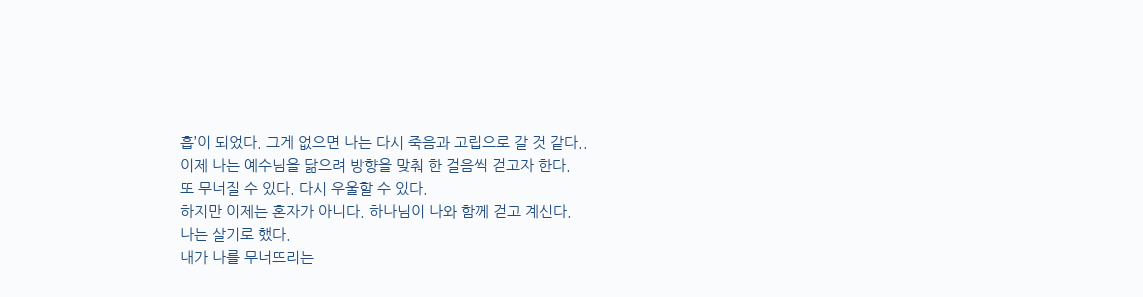흡’이 되었다. 그게 없으면 나는 다시 죽음과 고립으로 갈 것 같다..
이제 나는 예수님을 닮으려 방향을 맞춰 한 걸음씩 걷고자 한다.
또 무너질 수 있다. 다시 우울할 수 있다.
하지만 이제는 혼자가 아니다. 하나님이 나와 함께 걷고 계신다.
나는 살기로 했다.
내가 나를 무너뜨리는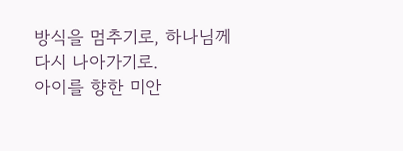방식을 멈추기로, 하나님께 다시 나아가기로.
아이를 향한 미안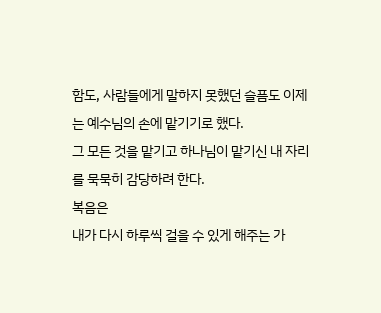함도, 사람들에게 말하지 못했던 슬픔도 이제는 예수님의 손에 맡기기로 했다.
그 모든 것을 맡기고 하나님이 맡기신 내 자리를 묵묵히 감당하려 한다.
복음은
내가 다시 하루씩 걸을 수 있게 해주는 가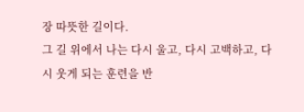장 따뜻한 길이다.
그 길 위에서 나는 다시 울고, 다시 고백하고, 다시 웃게 되는 훈련을 반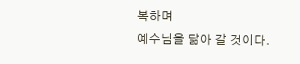복하며
예수님을 닮아 갈 것이다.